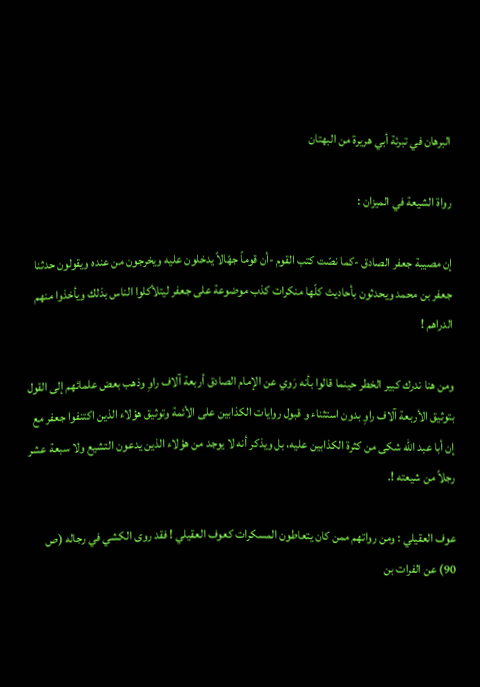البرهان في تبرئة أبي هريرة من البهتان

رواة الشيعة في الميزان :

إن مصيبة جعفر الصادق -كما نصّت كتب القوم -أن قوماً جهّالاً يدخلون عليه ويخرجون من عنده ويقولون حدثنا جعفر بن محمد ويحدثون بأحاديث كلّها منكرات كذب موضوعة على جعفر ليتلأكلوا الناس بذلك ويأخذوا منهم الدراهم !

ومن هنا ندرك كبير الخطر حينما قالوا بأنه رَوي عن الإمام الصادق أربعة آلاف راوِ وذهب بعض علمائهم إلى القول بتوثيق الأربعة آلاف راوِ بدون استثناء و قبول روايات الكذابين على الأئمة وتوثيق هؤلاء الذين اكتنفوا جعفر مع إن أبا عبد الله شكى من كثرة الكذابين عليه، بل ويذكر أنه لا يوجد من هؤلاء الذين يدعون التشيع ولا سبعة عشر رجلاً من شيعته !.

عوف العقيلي : ومن رواتهم ممن كان يتعاطون المسكرات كعوف العقيلي ! فقد روى الكشي في رجاله (ص 90) عن الفرات بن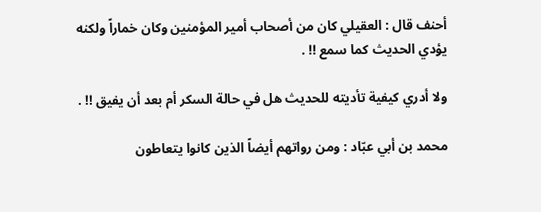أحنف قال : العقيلي كان من أصحاب أمير المؤمنين وكان خماراً ولكنه يؤدي الحديث كما سمع !! .

ولا أدري كيفية تأديته للحديث هل في حالة السكر أم بعد أن يفيق !! .

محمد بن أبي عبّاد : ومن رواتهم أيضاً الذين كانوا يتعاطون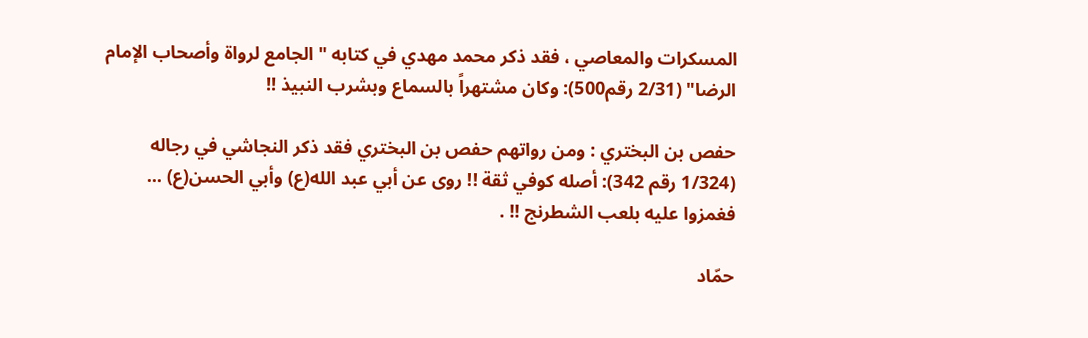المسكرات والمعاصي ، فقد ذكر محمد مهدي في كتابه " الجامع لرواة وأصحاب الإمام الرضا" (2/31 رقم500): وكان مشتهراً بالسماع وبشرب النبيذ !!

حفص بن البختري : ومن رواتهم حفص بن البختري فقد ذكر النجاشي في رجاله (1/324 رقم 342): أصله كوفي ثقة !! روى عن أبي عبد الله(ع) وأبي الحسن(ع) ... فغمزوا عليه بلعب الشطرنج !! .

حمّاد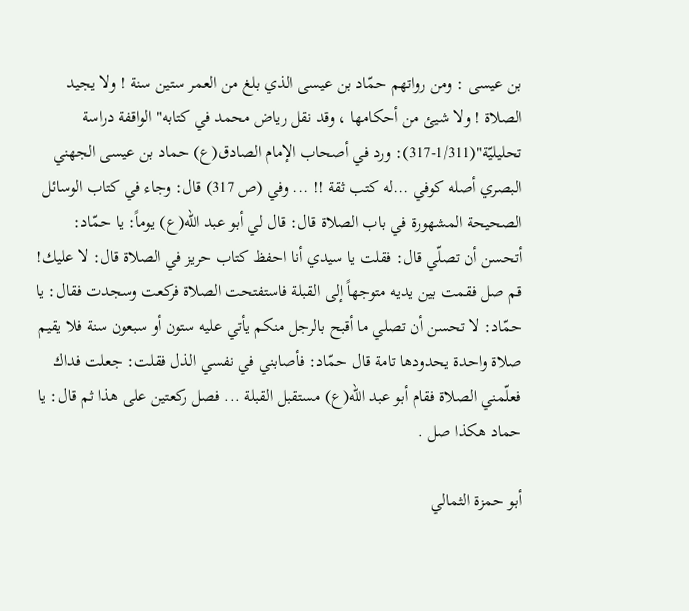بن عيسى : ومن رواتهم حمّاد بن عيسى الذي بلغ من العمر ستين سنة ! ولا يجيد الصلاة ! ولا شيئ من أحكامها ، وقد نقل رياض محمد في كتابه" الواقفة دراسة تحليليّة"(1/311-317): ورد في أصحاب الإمام الصادق(ع) حماد بن عيسى الجهني البصري أصله كوفي ...له كتب ثقة !! ... وفي (ص 317) قال: وجاء في كتاب الوسائل الصحيحة المشهورة في باب الصلاة قال: قال لي أبو عبد الله(ع) يوماً: يا حمّاد: أتحسن أن تصلّي قال: فقلت يا سيدي أنا احفظ كتاب حريز في الصلاة قال: لا عليك! قم صل فقمت بين يديه متوجهاً إلى القبلة فاستفتحت الصلاة فركعت وسجدت فقال: يا حمّاد: لا تحسن أن تصلي ما أقبح بالرجل منكم يأتي عليه ستون أو سبعون سنة فلا يقيم صلاة واحدة يحدودها تامة قال حمّاد: فأصابني في نفسي الذل فقلت: جعلت فداك فعلّمني الصلاة فقام أبو عبد الله(ع) مستقبل القبلة ... فصل ركعتين على هذا ثم قال: يا حماد هكذا صل .

أبو حمزة الثمالي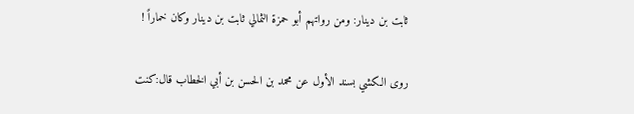ثابت بن دينار: ومن رواتهم أبو حمزة الثمالي ثابت بن دينار وكان خماراً !

روى الكشي بسند الأول عن محمد بن الحسن بن أبي الخطاب قال:كنت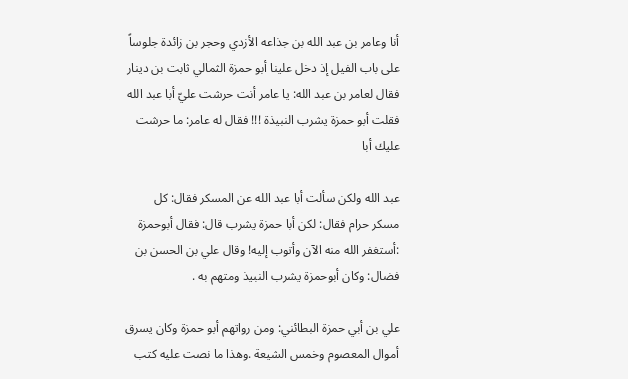أنا وعامر بن عبد الله بن جذاعه الأزدي وحجر بن زائدة جلوساً على باب الفيل إذ دخل علينا أبو حمزة الثمالي ثابت بن دينار فقال لعامر بن عبد الله: يا عامر أنت حرشت عليّ أبا عبد الله فقلت أبو حمزة يشرب النبيذة !!! فقال له عامر: ما حرشت عليك أبا

عبد الله ولكن سألت أبا عبد الله عن المسكر فقال: كل مسكر حرام فقال: لكن أبا حمزة يشرب قال: فقال أبوحمزة :أستغفر الله منه الآن وأتوب إليه! وقال علي بن الحسن بن فضال: وكان أبوحمزة يشرب النبيذ ومتهم به .

علي بن أبي حمزة البطائني: ومن رواتهم أبو حمزة وكان يسرق أموال المعصوم وخمس الشيعة .وهذا ما نصت عليه كتب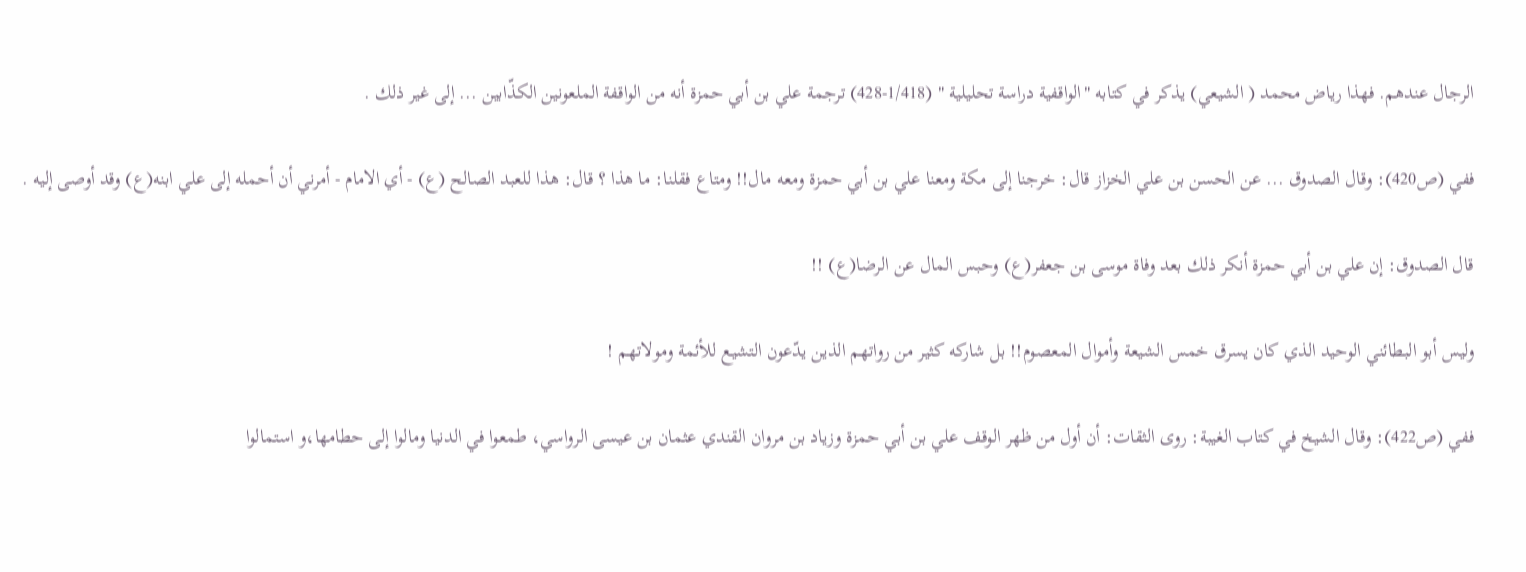الرجال عندهم. فهذا رياض محمد ( الشيعي) يذكر في كتابه "الواقفية دراسة تحليلية " (1/418-428) ترجمة علي بن أبي حمزة أنه من الواقفة الملعونين الكذّابين ... إلى غير ذلك .

ففي (ص420): وقال الصدوق ... عن الحسن بن علي الخزاز قال: خرجنا إلى مكة ومعنا علي بن أبي حمزة ومعه مال!! ومتاع فقلنا: ما هذا ؟ قال: هذا للعبد الصالح (ع) - أي الامام - أمرني أن أحمله إلى علي ابنه(ع) وقد أوصى إليه .

قال الصدوق: إن علي بن أبي حمزة أنكر ذلك بعد وفاة موسى بن جعفر(ع) وحبس المال عن الرضا(ع) !!

وليس أبو البطائني الوحيد الذي كان يسرق خمس الشيعة وأموال المعصوم!! بل شاركه كثير من رواتهم الذين يدّعون التشيع للأئمة ومولاتهم !

ففي (ص422): وقال الشيخ في كتاب الغيبة: روى الثقات: أن أول من ظهر الوقف علي بن أبي حمزة وزياد بن مروان القندي عثمان بن عيسى الرواسي، طمعوا في الدنيا ومالوا إلى حطامها،و استمالوا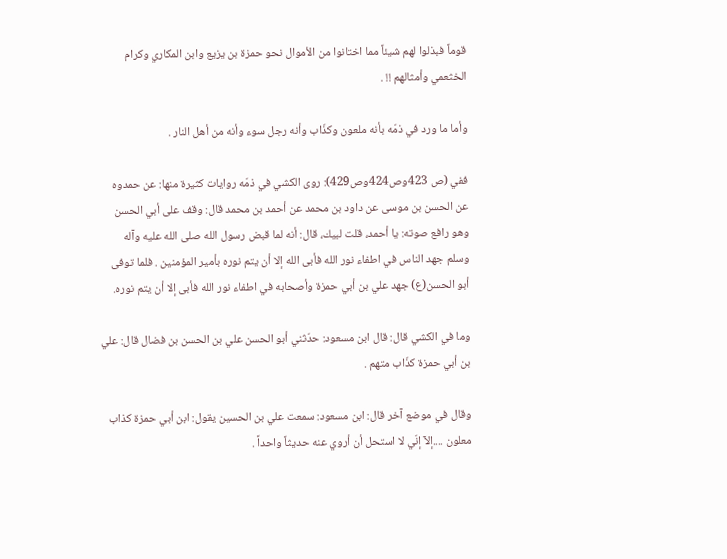قوماً فبذلوا لهم شيئاً مما اختانوا من الأموال نحو حمزة بن يزيع وابن المكاري وكرام الخثعمي وأمثالهم !! .

وأما ما ورد في ذمّه بأنه ملعون وكذّاب وأنه رجل سوء وأنه من أهل النار .

ففي (ص 423وص424وص429): روى الكشي في ذمّه روايات كثيرة منها: عن حمدوه عن الحسن بن موسى عن داود بن محمد عن أحمد بن محمد قال: وقف على أبي الحسن وهو رافع صوته: يا أحمد، قلت لبيك، قال: أنه لما قبض رسول الله صلى الله عليه وآله وسلم جهد الناس في اطفاء نور الله فأبى الله إلا أن يتم نوره بأمير المؤمنين . فلما توفى أبو الحسن(ع) جهد علي بن أبي حمزة وأصحابه في اطفاء نور الله فأبى إلا أن يتم نوره.

وما في الكشي قال: قال ابن مسعود: حدّثني أبو الحسن علي بن الحسن بن فضال قال: علي بن أبي حمزة كذّاب متهم .

وقال في موضع آخر قال: ابن مسعود: سمعت علي بن الحسين يقول: ابن أبي حمزة كذاب معلون ....إلآ إنّي لا استحل أن أروي عنه حديثاً واحداً .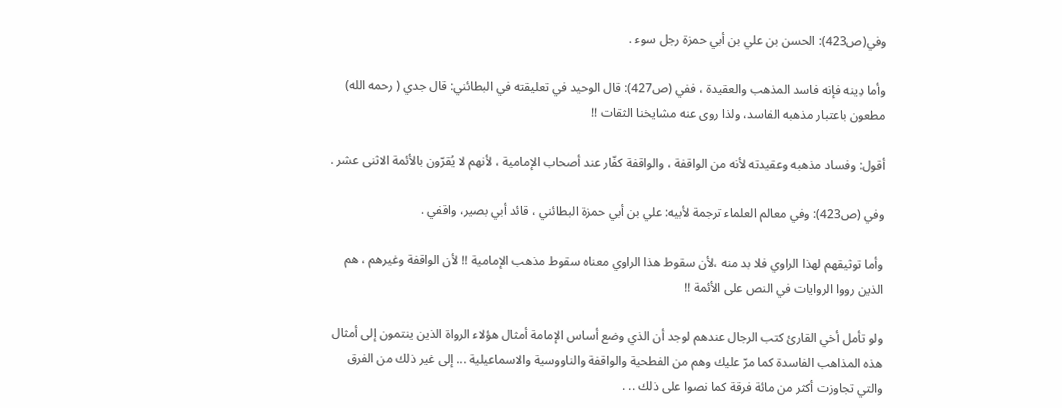وفي(ص423): الحسن بن علي بن أبي حمزة رجل سوء .

وأما دِينه فإنه فاسد المذهب والعقيدة ، ففي (ص427): قال الوحيد في تعليقته في البطائني: قال جدي ( رحمه الله) مطعون باعتبار مذهبه الفاسد، ولذا روى عنه مشايخنا الثقات !!

أقول: وفساد مذهبه وعقيدته لأنه من الواقفة ، والواقفة كفّار عند أصحاب الإمامية ، لأنهم لا يُقرّون بالأئمة الاثنى عشر .

وفي (ص423): وفي معالم العلماء ترجمة لأبيه: علي بن أبي حمزة البطائني ، قائد أبي بصير، واقفي .

وأما توثيقهم لهذا الراوي فلا بد منه ،لأن سقوط هذا الراوي معناه سقوط مذهب الإمامية !! لأن الواقفة وغيرهم ، هم الذين رووا الروايات في النص على الأئمة !!

ولو تأمل أخي القارئ كتب الرجال عندهم لوجد أن الذي وضع أساس الإمامة أمثال هؤلاء الرواة الذين ينتمون إلى أمثال هذه المذاهب الفاسدة كما مرّ عليك وهم من الفطحية والواقفة والناووسية والاسماعيلية ... إلى غير ذلك من الفرق والتي تجاوزت أكثر من مائة فرقة كما نصوا على ذلك .. .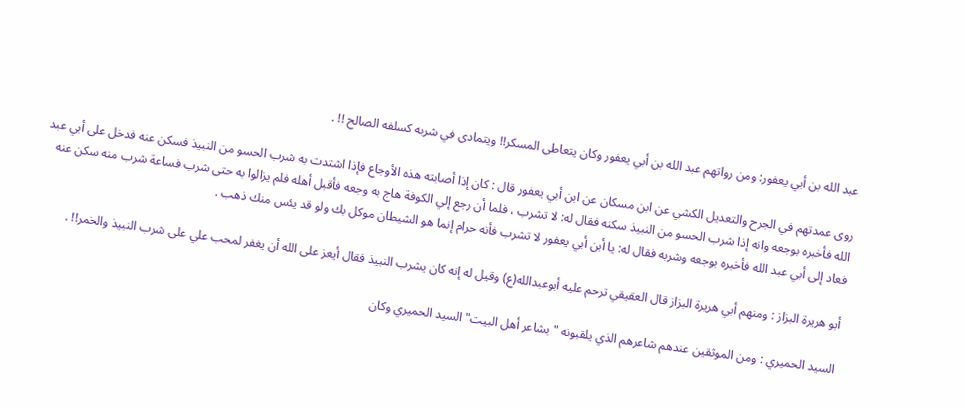عبد الله بن أبي يعفور: ومن رواتهم عبد الله بن أبي يعفور وكان يتعاطى المسكر!! ويتمادى في شربه كسلفه الصالح !! .

روى عمدتهم في الجرح والتعديل الكشي عن ابن مسكان عن ابن أبي يعفور قال : كان إذا أصابته هذه الأوجاع فإذا اشتدت به شرب الحسو من النبيذ فسكن عنه فدخل على أبي عبد الله فأخبره بوجعه وانه إذا شرب الحسو من النبيذ سكنه فقال له: لا تشرب ، فلما أن رجع إلي الكوفة هاج به وجعه فأقبل أهله فلم يزالوا به حتى شرب فساعة شرب منه سكن عنه فعاد إلى أبي عبد الله فأخبره بوجعه وشربه فقال له: يا أبن أبي يعفور لا تشرب فأنه حرام إنما هو الشيطان موكل بك ولو قد يئس منك ذهب .

أبو هريرة البزاز : ومنهم أبي هريرة البزاز قال العقيقي ترحم عليه أبوعبدالله(ع) وقيل له إنه كان يشرب النبيذ فقال أيعز على الله أن يغفر لمحب علي على شرب النبيذ والخمر!! .

السيد الحميري : ومن الموثقين عندهم شاعرهم الذي يلقبونه " بشاعر أهل البيت" السيد الحميري وكان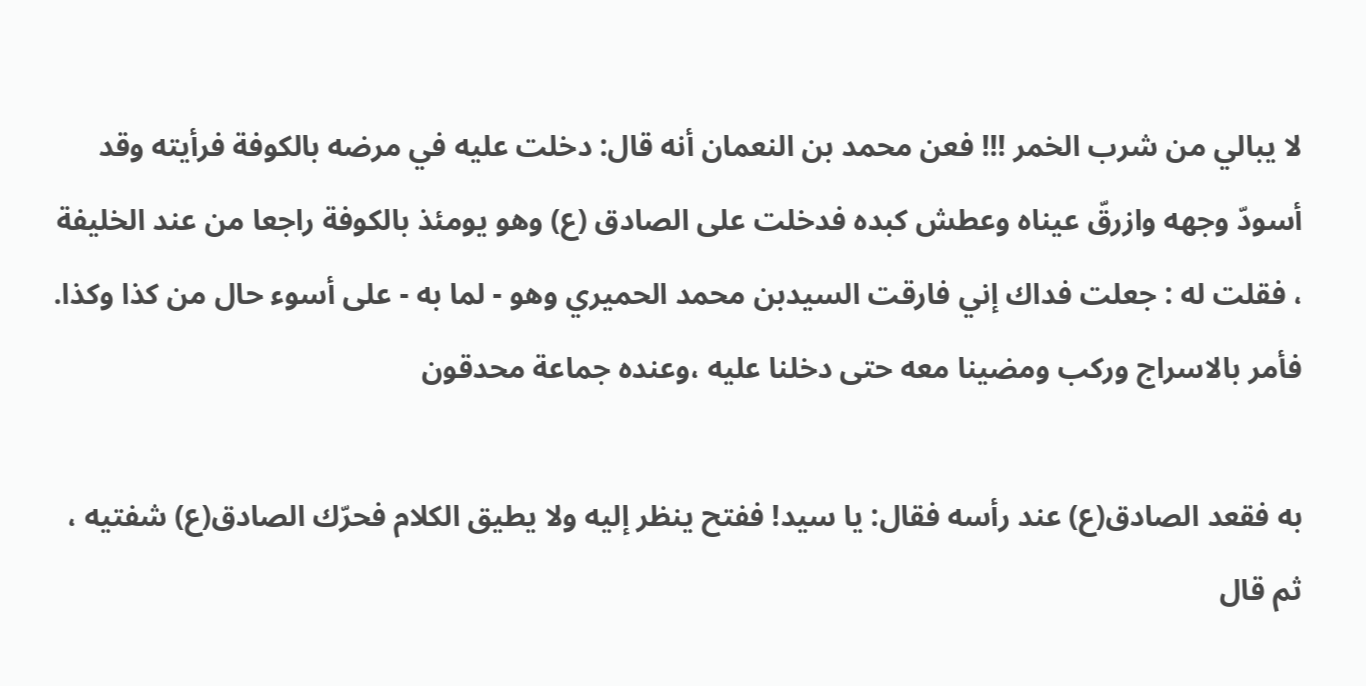لا يبالي من شرب الخمر !!! فعن محمد بن النعمان أنه قال: دخلت عليه في مرضه بالكوفة فرأيته وقد أسودّ وجهه وازرقّ عيناه وعطش كبده فدخلت على الصادق (ع) وهو يومئذ بالكوفة راجعا من عند الخليفة ، فقلت له : جعلت فداك إني فارقت السيدبن محمد الحميري وهو - لما به - على أسوء حال من كذا وكذا. فأمر بالاسراج وركب ومضينا معه حتى دخلنا عليه ،وعنده جماعة محدقون

به فقعد الصادق(ع) عند رأسه فقال: يا سيد! ففتح ينظر إليه ولا يطيق الكلام فحرّك الصادق(ع) شفتيه ، ثم قال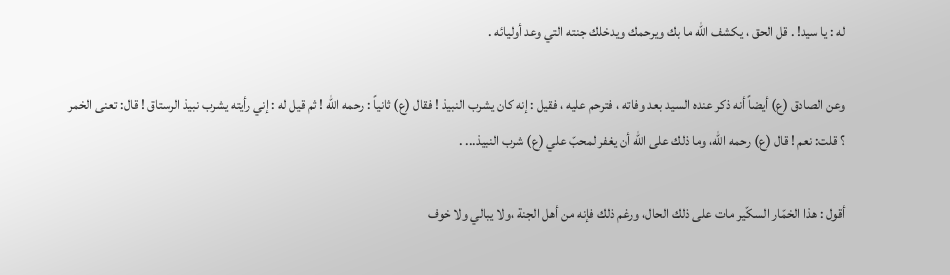له : يا سيد! . قل الحق ، يكشف الله ما بك ويرحمك ويدخلك جنته التي وعد أوليائه .

وعن الصادق (ع) أيضاً أنه ذكر عنده السيد بعد وفاته ، فترحم عليه ، فقيل : إنه كان يشرب النبيذ ! فقال (ع) ثانياً : رحمه الله ! ثم قيل له : إني رأيته يشرب نبيذ الرستاق ! قال: تعنى الخمر ؟ قلت: نعم ! قال (ع) رحمه الله، وما ذلك على الله أن يغفر لمحبّ علي (ع) شرب النبيذ... .

أقول : هذا الخمّار السكّير مات على ذلك الحال، ورغم ذلك فإنه من أهل الجنة ،ولا يبالي ولا خوف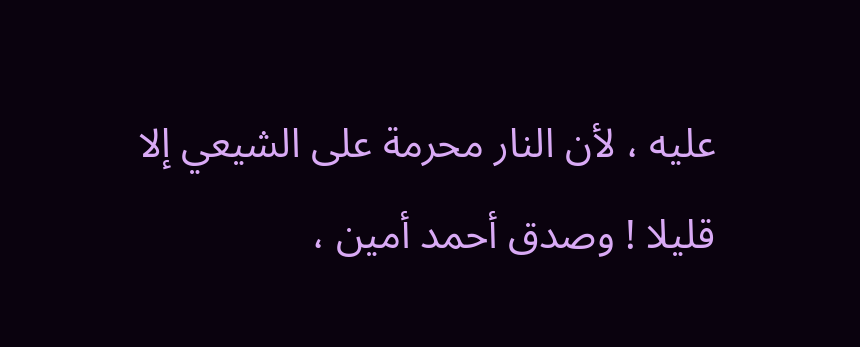عليه ، لأن النار محرمة على الشيعي إلا قليلا ! وصدق أحمد أمين ،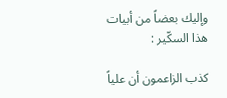وإليك بعضاً من أبيات هذا السكّير :

كذب الزاعمون أن علياً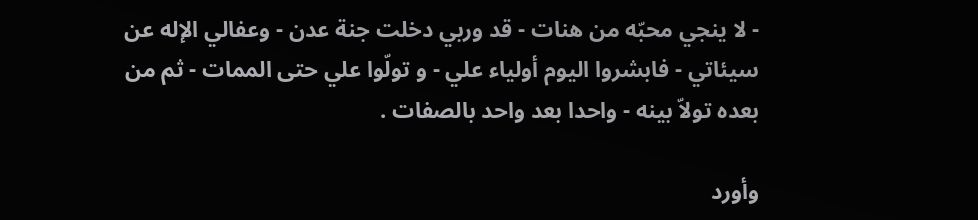- لا ينجي محبّه من هنات - قد وربي دخلت جنة عدن - وعفالي الإله عن سيئاتي - فابشروا اليوم أولياء علي - و تولّوا علي حتى الممات - ثم من بعده تولاّ بينه - واحدا بعد واحد بالصفات .

وأورد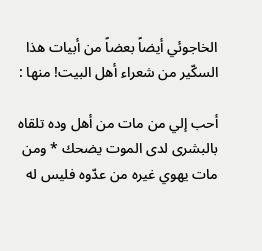الخاجوئي أيضاً بعضاً من أبيات هذا السكّير من شعراء أهل البيت! منها :

أحب إلي من مات من أهل وده تلقاه بالبشرى لدى الموت يضحك * ومن مات يهوي غيره من عدّوه فليس له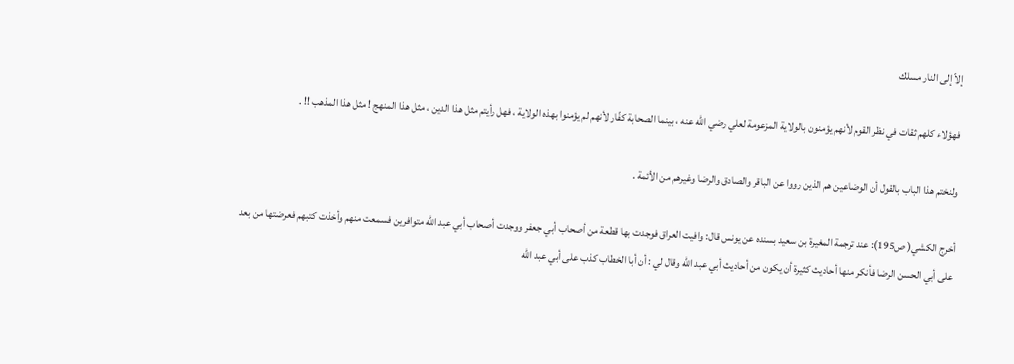إلاّ إلى النار مسلك

فهؤلاء كلهم ثقات في نظر القوم لأنهم يؤمنون بالولاية المزعومة لعلي رضي الله عنه ، بينما الصحابة كفّار لأنهم لم يؤمنوا بهذه الولاية ، فهل رأيتم مثل هذا الدين ، مثل هذا المنهج ! مثل هذا المذهب !! .

ولنختم هذا الباب بالقول أن الوضاعين هم الذين رووا عن الباقر والصادق والرضا وغيرهم من الأئمة .

أخرج الكشي( ص195): عند ترجمة المغيرة بن سعيد بسنده عن يونس قال: وافيت العراق فوجدت بها قطعة من أصحاب أبي جعفر ووجدت أصحاب أبي عبد الله متوافرين فسمعت منهم وأخذت كتبهم فعرضتها من بعد على أبي الحسن الرضا فأنكر منها أحاديث كثيرة أن يكون من أحاديث أبي عبد الله وقال لي : أن أبا الخطاب كذب على أبي عبد الله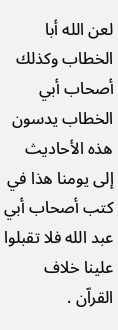لعن الله أبا الخطاب وكذلك أصحاب أبي الخطاب يدسون هذه الأحاديث إلى يومنا هذا في كتب أصحاب أبي عبد الله فلا تقبلوا علينا خلاف القراّن .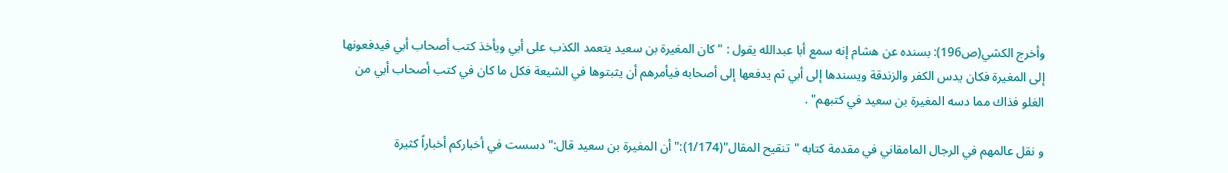وأخرج الكشي(ص196): بسنده عن هشام إنه سمع أبا عبدالله يقول : " كان المغيرة بن سعيد يتعمد الكذب على أبي ويأخذ كتب أصحاب أبي فيدفعونها إلى المغيرة فكان يدس الكفر والزندقة ويسندها إلى أبي ثم يدفعها إلى أصحابه فيأمرهم أن يثبتوها في الشيعة فكل ما كان في كتب أصحاب أبي من الغلو فذاك مما دسه المغيرة بن سعيد في كتبهم" .

و نقل عالمهم في الرجال المامقاني في مقدمة كتابه "تنقيح المقال"(1/174):" أن المغيرة بن سعيد قال:" دسست في أخباركم أخباراً كثيرة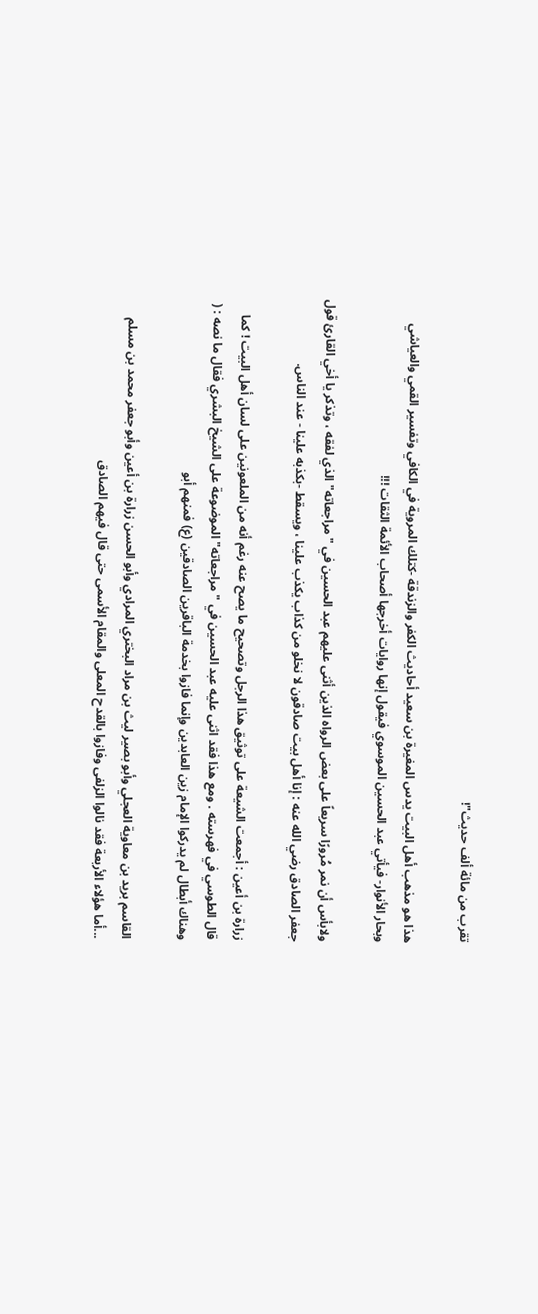تقرب من مائة ألف حديث"!

هذا هو مذهب أهل البيت يدس المغيرة بن سعيد أحاديث الكفر والزندقة -كتلك المروية في الكافي وتفسير القمي والعياشي وبحار الأنوار- فيأتي عبد الحسين الموسوي فيقول إنها روايات أخرجها أصحاب الأئمة الثقات !!!

ولابأس أن نمر مُرورًا سريعاً على بعض الرواه الذين أثنى عليهم عبد الحسين في "مراجعاته" الذي لفقه ، وتذكر يا أخي القارئ قول جعفر الصادق رضي الله عنه : إنا أهل بيت صادقون لا نخلو من كذاب يكذب علينا ، ويسقط -بكذبه علينا - عند الناس.

زرارة بن أعين : أجمعت الشيعة على توثيق هذا الرجل وتصحيح ما يصح عنه رغم أنه من الملعونين على لسان أهل البيت ! كما قال الطوسي في فهرسته . ومع هذا فقد اثنى عليه عبد الحسين في "مراجعاته" الموضوعة على الشيخ البشري فقال ما نصه : ( وهناك أبطال لم يدركوا الإمام زين العابدين وإنما فازوا بخدمة الباقرين الصادقين (ع) فمنهم أبو

القاسم بريد بن معاوية العجلي وأبو بصير ليث بن مراد البختري المرادي وأبو الحسن زرارة بن أعين وأبو جعفر محمد بن مسلم ...أما هؤلاء الأربعة فقد نالوا الزلفى وفازوا بالقدح المعلى والمقام الأسمى حتى قال فيهم الصادق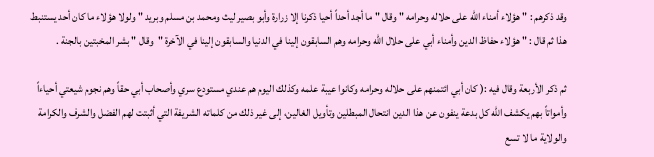وقد ذكرهم : " هؤلاء أمناء الله على حلاله وحرامه " وقال " ما أجد أحداً أحيا ذكرنا إلا زرارة وأبو بصير ليث ومحمد بن مسلم وبريد " ولولا هؤلاء ما كان أحد يستنبط هذا ثم قال : " هؤلاء حفاظ الدين وأمناء أبي على حلال الله وحرامه وهم السابقون إلينا في الدنيا والسابقون إلينا في الآخرة "وقال " بشر المخبتين بالجنة .

ثم ذكر الأربعة وقال فيه :( كان أبي ائتمنهم على حلاله وحرامه وكانوا عيبة علمه وكذلك اليوم هم عندي مستودع سري وأصحاب أبي حقاً وهم نجوم شيعتي أحياءاً وأمواتاً بهم يكشف الله كل بدعة ينفون عن هذا الدين انتحال المبطلين وتأويل الغالين، إلى غير ذلك من كلماته الشريفة التي أثبتت لهم الفضل والشرف والكرامة والولاية ما لا تسع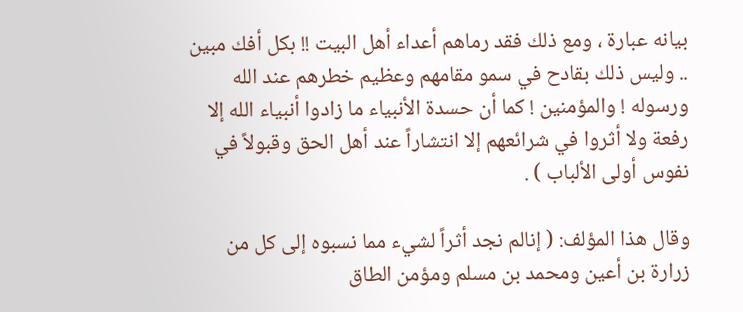بيانه عبارة ، ومع ذلك فقد رماهم أعداء أهل البيت !! بكل أفك مبين .. وليس ذلك بقادح في سمو مقامهم وعظيم خطرهم عند الله ورسوله ! والمؤمنين ! كما أن حسدة الأنبياء ما زادوا أنبياء الله إلا رفعة ولا أثروا في شرائعهم إلا انتشاراً عند أهل الحق وقبولاً في نفوس أولى الألباب ) .

وقال هذا المؤلف: ( إنالم نجد أثراً لشيء مما نسبوه إلى كل من زرارة بن أعين ومحمد بن مسلم ومؤمن الطاق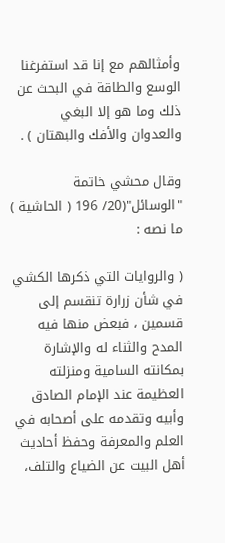وأمثالهم مع إنا قد استفرغنا الوسع والطاقة في البحث عن ذلك وما هو إلا البغي والعدوان والأفك والبهتان ) .

وقال محشي خاتمة "الوسائل"(20/ 196 ( الحاشية ) ما نصه :

( والروايات التي ذكرها الكشي في شأن زرارة تنقسم إلى قسمين ، فبعض منها فيه المدح والثناء له والإشارة بمكانته السامية ومنزلته العظيمة عند الإمام الصادق وأبيه وتقدمه على أصحابه في العلم والمعرفة وحفظ أحاديث أهل البيت عن الضياع والتلف،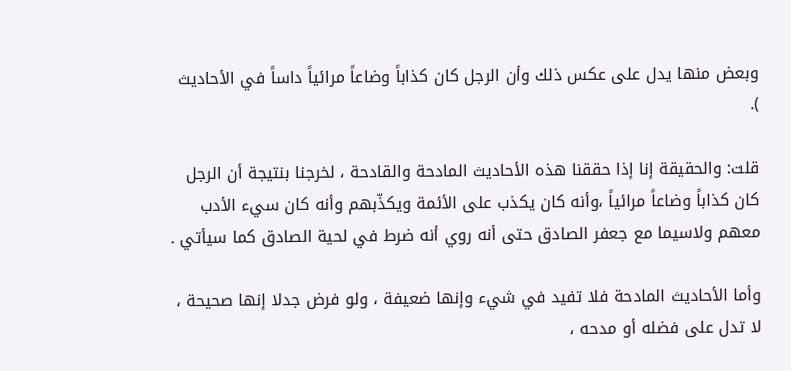وبعض منها يدل على عكس ذلك وأن الرجل كان كذاباً وضاعاً مرائياً داساً في الأحاديث ).

قلت: والحقيقة إنا إذا حققنا هذه الأحاديث المادحة والقادحة ، لخرجنا بنتيجة أن الرجل كان كذاباً وضاعاً مرائياً ،وأنه كان يكذب على الأئمة ويكذّبهم وأنه كان سيء الأدب معهم ولاسيما مع جعفر الصادق حتى أنه روي أنه ضرط في لحية الصادق كما سيأتي .

وأما الأحاديث المادحة فلا تفيد في شيء وإنها ضعيفة ، ولو فرض جدلا إنها صحيحة ، لا تدل على فضله أو مدحه ،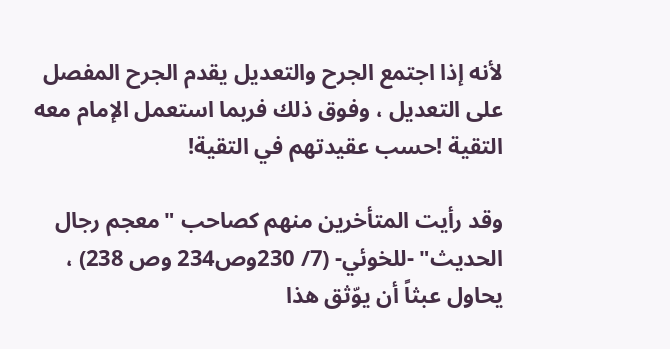لأنه إذا اجتمع الجرح والتعديل يقدم الجرح المفصل على التعديل ، وفوق ذلك فربما استعمل الإمام معه التقية !حسب عقيدتهم في التقية!

وقد رأيت المتأخرين منهم كصاحب "معجم رجال الحديث" -للخوئي- (7/ 230وص234 وص 238) ، يحاول عبثاً أن يوّثق هذا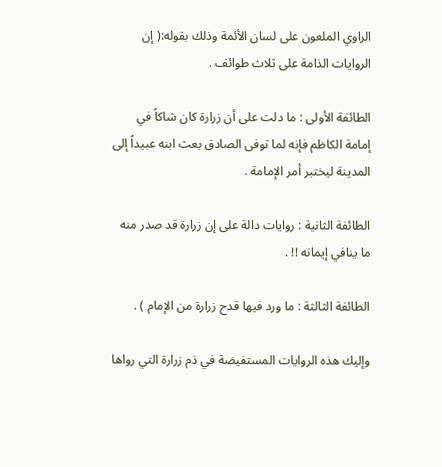الراوي الملعون على لسان الأئمة وذلك بقوله:( إن الروايات الذامة على ثلاث طوائف .

الطائفة الأولى : ما دلت على أن زرارة كان شاكاً في إمامة الكاظم فإنه لما توفى الصادق بعث ابنه عبيداً إلى المدينة ليختبر أمر الإمامة .

الطائفة الثانية : روايات دالة على إن زرارة قد صدر منه ما ينافي إيمانه !! .

الطائفة الثالثة : ما ورد فيها قدح زرارة من الإمام ) .

وإليك هذه الروايات المستفيضة في ذم زرارة التي رواها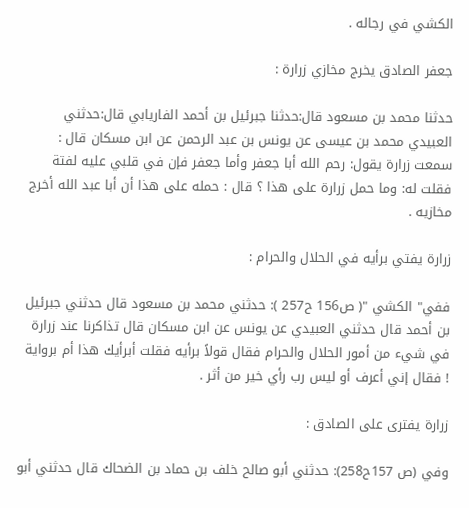الكشي في رجاله .

جعفر الصادق يخرج مخازي زرارة :

حدثنا محمد بن مسعود قال:حدثنا جبرئيل بن أحمد الفاريابي قال:حدثني العبيدي محمد بن عيسى عن يونس بن عبد الرحمن عن ابن مسكان قال : سمعت زرارة يقول: رحم الله أبا جعفر وأما جعفر فإن في قلبي عليه لفتة فقلت له: وما حمل زرارة على هذا ؟ قال : حمله على هذا أن أبا عبد الله أخرج مخازيه .

زرارة يفتي برأيه في الحلال والحرام :

ففي" الكشي "( ص156 ح257 ): حدثني محمد بن مسعود قال حدثني جبرئيل بن أحمد قال حدثني العبيدي عن يونس عن ابن مسكان قال تذاكرنا عند زرارة في شيء من أمور الحلال والحرام فقال قولاً برأيه فقلت أبرأيك هذا أم برواية ! فقال إني أعرف أو ليس رب رأي خير من أثر .

زرارة يفترى على الصادق :

وفي (ص 157ح258): حدثني أبو صالح خلف بن حماد بن الضحاك قال حدثني أبو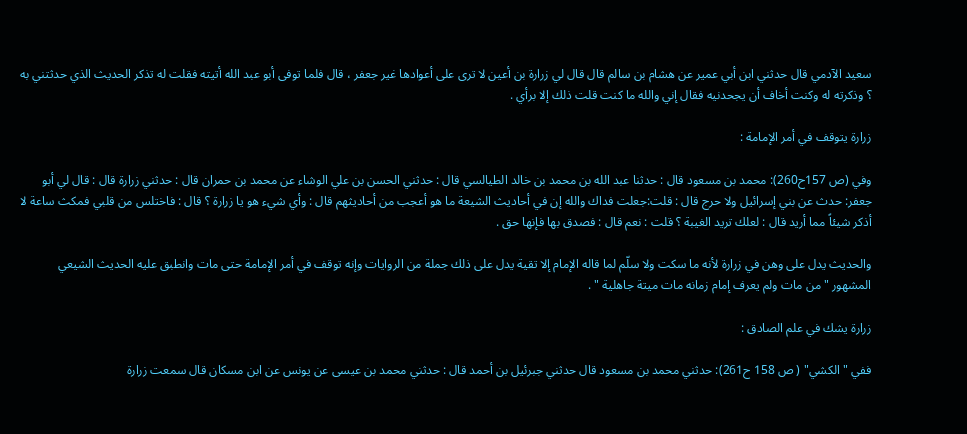سعيد الآدمي قال حدثني ابن أبي عمير عن هشام بن سالم قال قال لي زرارة بن أعين لا ترى على أعوادها غير جعفر ، قال فلما توفى أبو عبد الله أتيته فقلت له تذكر الحديث الذي حدثتني به ؟ وذكرته له وكنت أخاف أن يجحدنيه فقال إني والله ما كنت قلت ذلك إلا برأي .

زرارة يتوقف في أمر الإمامة :

وفي (ص 157ح260): محمد بن مسعود قال : حدثنا عبد الله بن محمد بن خالد الطيالسي قال : حدثني الحسن بن علي الوشاء عن محمد بن حمران قال : حدثني زرارة قال : قال لي أبو جعفر: حدث عن بني إسرائيل ولا حرج قال : قلت:جعلت فداك والله إن في أحاديث الشيعة ما هو أعجب من أحاديثهم قال : وأي شيء هو يا زرارة ؟ قال : فاختلس من قلبي فمكث ساعة لا أذكر شيئاً مما أريد قال : لعلك تريد الغيبة ؟ قلت : نعم قال : فصدق بها فإنها حق .

والحديث يدل على وهن في زرارة لأنه ما سكت ولا سلّم لما قاله الإمام إلا تقية يدل على ذلك جملة من الروايات وإنه توقف في أمر الإمامة حتى مات وانطبق عليه الحديث الشيعي المشهور " من مات ولم يعرف إمام زمانه مات ميتة جاهلية " .

زرارة يشك في علم الصادق :

ففي " الكشي" ( ص 158 ح261): حدثني محمد بن مسعود قال حدثني جبرئيل بن أحمد قال : حدثني محمد بن عيسى عن يونس عن ابن مسكان قال سمعت زرارة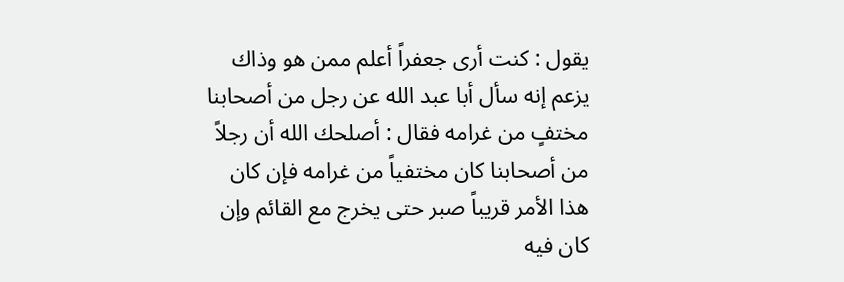يقول : كنت أرى جعفراً أعلم ممن هو وذاك يزعم إنه سأل أبا عبد الله عن رجل من أصحابنا مختفٍ من غرامه فقال : أصلحك الله أن رجلاً من أصحابنا كان مختفياً من غرامه فإن كان هذا الأمر قريباً صبر حتى يخرج مع القائم وإن كان فيه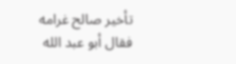تأخير صالح غرامه فقال أبو عبد الله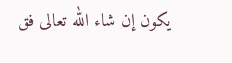يكون إن شاء الله تعالى فق